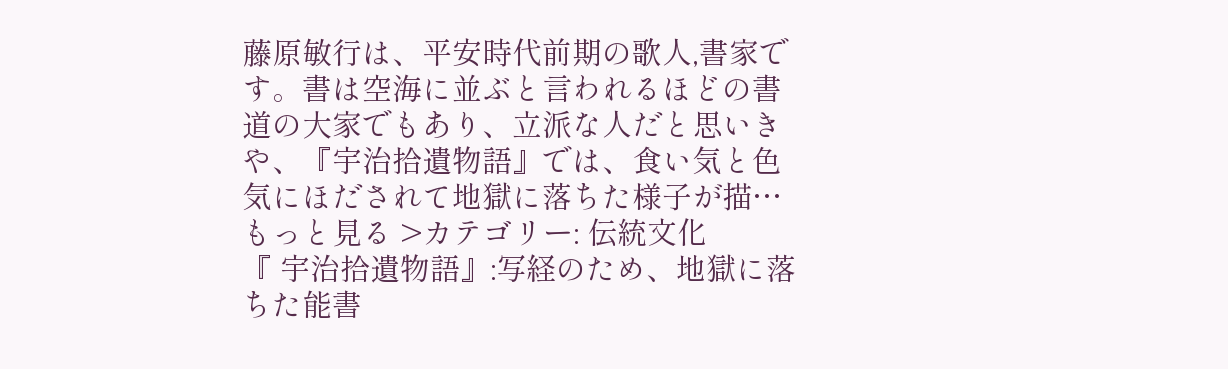藤原敏行は、平安時代前期の歌人,書家です。書は空海に並ぶと言われるほどの書道の大家でもあり、立派な人だと思いきや、『宇治拾遺物語』では、食い気と色気にほだされて地獄に落ちた様子が描…
もっと見る >カテゴリー: 伝統文化
『 宇治拾遺物語』:写経のため、地獄に落ちた能書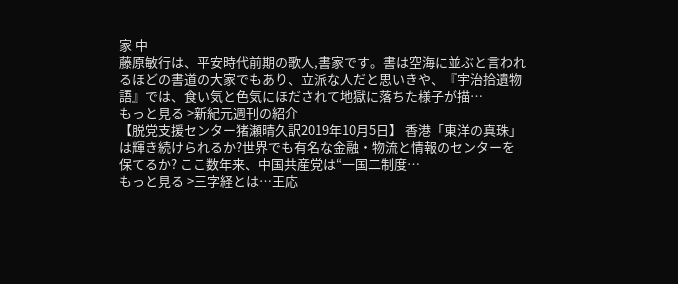家 中
藤原敏行は、平安時代前期の歌人,書家です。書は空海に並ぶと言われるほどの書道の大家でもあり、立派な人だと思いきや、『宇治拾遺物語』では、食い気と色気にほだされて地獄に落ちた様子が描…
もっと見る >新紀元週刊の紹介
【脱党支援センター猪瀬晴久訳2019年10月5日】 香港「東洋の真珠」は輝き続けられるか?世界でも有名な金融・物流と情報のセンターを保てるか? ここ数年来、中国共産党は“一国二制度…
もっと見る >三字経とは…王応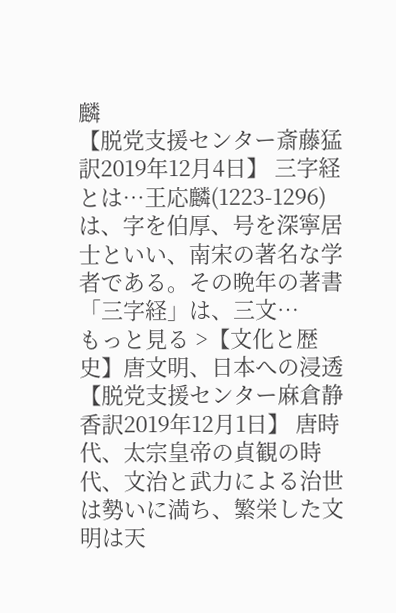麟
【脱党支援センター斎藤猛訳2019年12月4日】 三字経とは…王応麟(1223-1296)は、字を伯厚、号を深寧居士といい、南宋の著名な学者である。その晩年の著書「三字経」は、三文…
もっと見る >【文化と歴史】唐文明、日本への浸透
【脱党支援センター麻倉静香訳2019年12月1日】 唐時代、太宗皇帝の貞観の時代、文治と武力による治世は勢いに満ち、繁栄した文明は天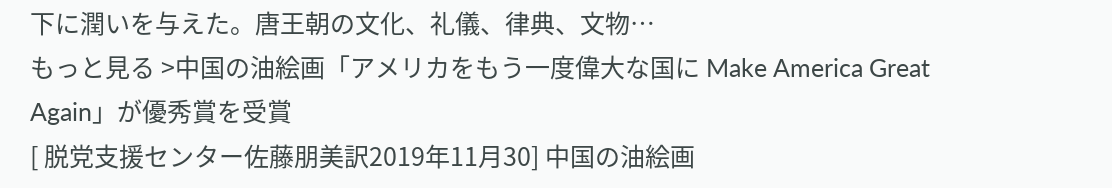下に潤いを与えた。唐王朝の文化、礼儀、律典、文物…
もっと見る >中国の油絵画「アメリカをもう一度偉大な国に Make America Great Again」が優秀賞を受賞
[ 脱党支援センター佐藤朋美訳2019年11月30] 中国の油絵画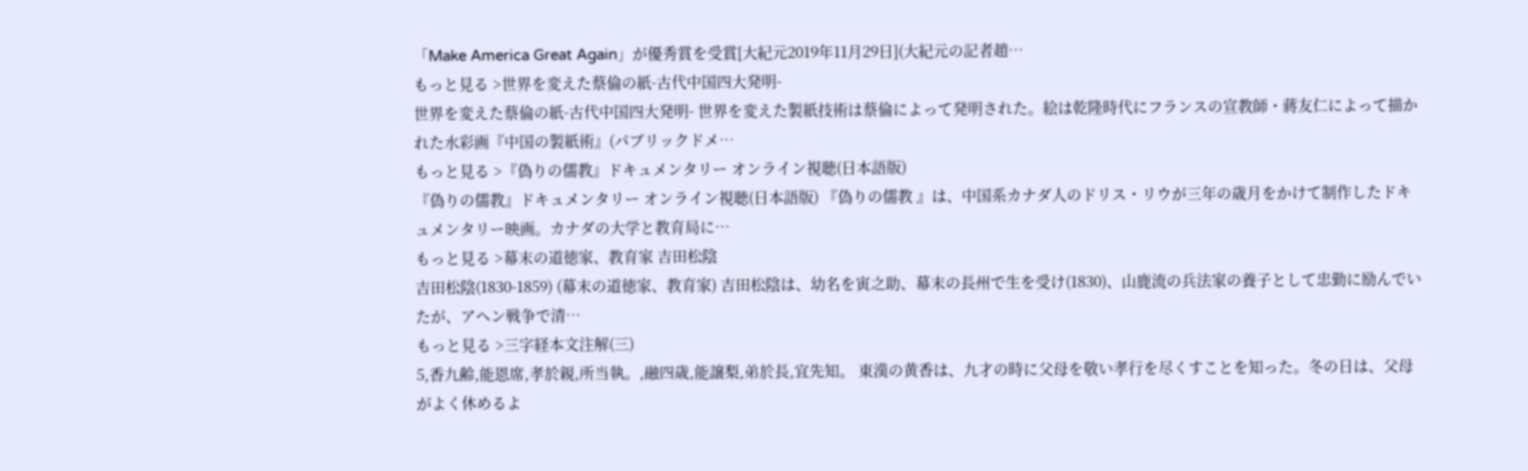「Make America Great Again」が優秀賞を受賞[大紀元2019年11月29日](大紀元の記者趙…
もっと見る >世界を変えた蔡倫の紙-古代中国四大発明-
世界を変えた蔡倫の紙-古代中国四大発明- 世界を変えた製紙技術は蔡倫によって発明された。絵は乾隆時代にフランスの宣教師・蔣友仁によって描かれた水彩画『中国の製紙術』(パブリックドメ…
もっと見る >『偽りの儒教』ドキュメンタリー オンライン視聴(日本語版)
『偽りの儒教』ドキュメンタリー オンライン視聴(日本語版) 『偽りの儒教 』は、中国系カナダ人のドリス・リウが三年の歳月をかけて制作したドキュメンタリー映画。カナダの大学と教育局に…
もっと見る >幕末の道徳家、教育家 吉田松陰
吉田松陰(1830-1859) (幕末の道徳家、教育家) 吉田松陰は、幼名を寅之助、幕末の長州で生を受け(1830)、山鹿流の兵法家の養子として忠勤に励んでいたが、アヘン戦争で清…
もっと見る >三字経本文注解(三)
5,香九齢,能恩席,孝於親,所当執。,融四歳,能譲梨,弟於長,宜先知。 東漢の黄香は、九才の時に父母を敬い孝行を尽くすことを知った。冬の日は、父母がよく休めるよ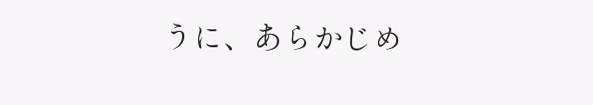うに、あらかじめ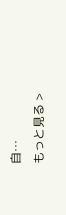自…
もっと見る >